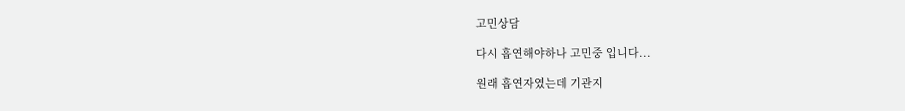고민상담

다시 흡연해야하나 고민중 입니다...

원래 흡연자였는데 기관지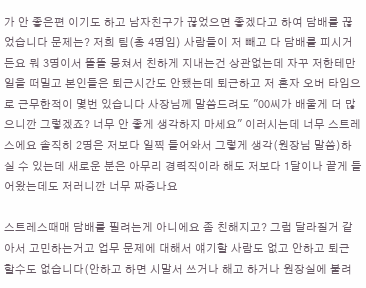가 안 좋은편 이기도 하고 남자친구가 끊었으면 좋겠다고 하여 담배를 끊었습니다 문제는? 저희 팀(총 4명임) 사람들이 저 빼고 다 담배를 피시거든요 뭐 3명이서 똘똘 뭉쳐서 친하게 지내는건 상관없는데 자꾸 저한테만 일을 떠밀고 본인들은 퇴근시간도 안됐는데 퇴근하고 저 혼자 오버 타임으로 근무한적이 몇번 있습니다 사장님께 말씀드려도 "00씨가 배울게 더 많으니깐 그렇겠죠? 너무 안 좋게 생각하지 마세요" 이러시는데 너무 스트레스에요 솔직히 2명은 저보다 일찍 들어와서 그렇게 생각(원장님 말씀)하실 수 있는데 새로운 분은 아무리 경력직이라 해도 저보다 1달이나 끝게 들어왔는데도 저러니깐 너무 짜증나요

스트레스때매 담배를 필려는게 아니에요 좀 친해지고? 그럼 달라질거 같아서 고민하는거고 업무 문제에 대해서 얘기할 사람도 없고 안하고 퇴근 할수도 없습니다(안하고 하면 시말서 쓰거나 해고 하거나 원장실에 불려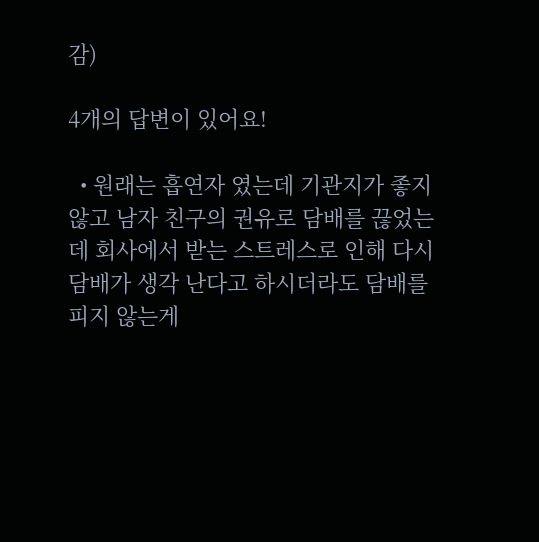감)

4개의 답변이 있어요!

  • 원래는 흡연자 였는데 기관지가 좋지 않고 남자 친구의 권유로 담배를 끊었는데 회사에서 받는 스트레스로 인해 다시 담배가 생각 난다고 하시더라도 담배를 피지 않는게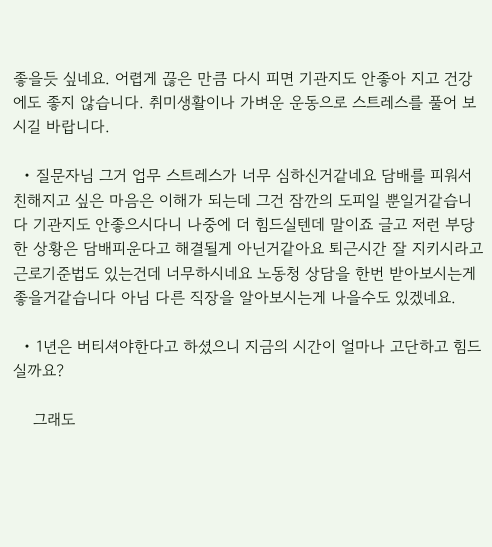좋을듯 싶네요. 어렵게 끊은 만큼 다시 피면 기관지도 안좋아 지고 건강에도 좋지 않습니다. 취미생활이나 가벼운 운동으로 스트레스를 풀어 보시길 바랍니다.

  • 질문자님 그거 업무 스트레스가 너무 심하신거같네요 담배를 피워서 친해지고 싶은 마음은 이해가 되는데 그건 잠깐의 도피일 뿐일거같습니다 기관지도 안좋으시다니 나중에 더 힘드실텐데 말이죠 글고 저런 부당한 상황은 담배피운다고 해결될게 아닌거같아요 퇴근시간 잘 지키시라고 근로기준법도 있는건데 너무하시네요 노동청 상담을 한번 받아보시는게 좋을거같습니다 아님 다른 직장을 알아보시는게 나을수도 있겠네요.

  • 1년은 버티셔야한다고 하셨으니 지금의 시간이 얼마나 고단하고 힘드실까요?

    그래도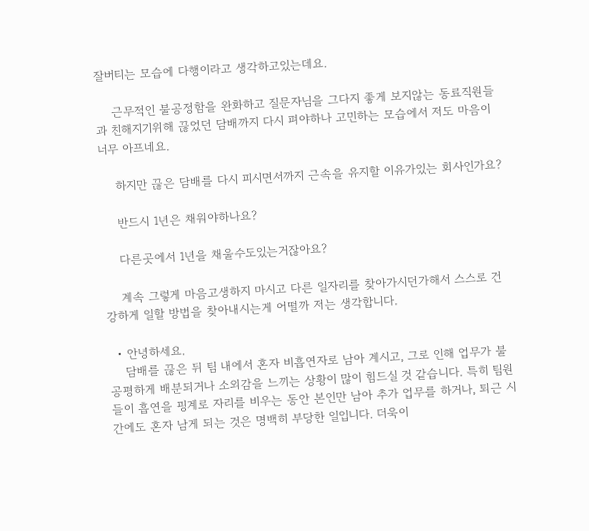잘버티는 모습에 다행이라고 생각하고있는데요.

    근무적인 불공정함을 완화하고 질문자님을 그다지 좋게 보지않는 동료직원들과 친해지기위해 끊었던 담배까지 다시 펴야하나 고민하는 모습에서 저도 마음이 너무 아프네요.

    하지만 끊은 담배를 다시 피시면서까지 근속을 유지할 이유가있는 회사인가요?

    반드시 1년은 채워야하나요?

    다른곳에서 1년을 채울수도있는거잖아요?

    계속 그렇게 마음고생하지 마시고 다른 일자리를 찾아가시던가해서 스스로 건강하게 일할 방법을 찾아내시는게 어떨까 저는 생각합니다.

  • 안녕하세요.
    담배를 끊은 뒤 팀 내에서 혼자 비흡연자로 남아 계시고, 그로 인해 업무가 불공평하게 배분되거나 소외감을 느끼는 상황이 많이 힘드실 것 같습니다. 특히 팀원들이 흡연을 핑계로 자리를 비우는 동안 본인만 남아 추가 업무를 하거나, 퇴근 시간에도 혼자 남게 되는 것은 명백히 부당한 일입니다. 더욱이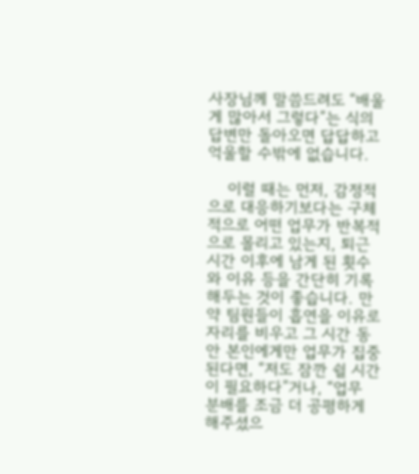사장님께 말씀드려도 “배울 게 많아서 그렇다”는 식의 답변만 돌아오면 답답하고 억울할 수밖에 없습니다.

    이럴 때는 먼저, 감정적으로 대응하기보다는 구체적으로 어떤 업무가 반복적으로 몰리고 있는지, 퇴근 시간 이후에 남게 된 횟수와 이유 등을 간단히 기록해두는 것이 좋습니다. 만약 팀원들이 흡연을 이유로 자리를 비우고 그 시간 동안 본인에게만 업무가 집중된다면, “저도 잠깐 쉴 시간이 필요하다”거나, “업무 분배를 조금 더 공평하게 해주셨으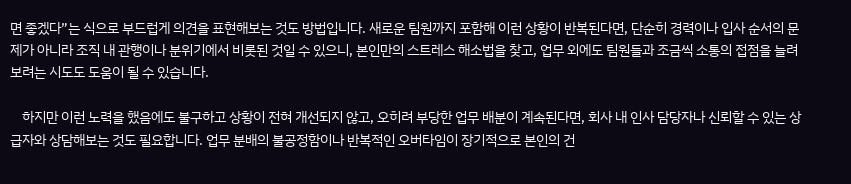면 좋겠다”는 식으로 부드럽게 의견을 표현해보는 것도 방법입니다. 새로운 팀원까지 포함해 이런 상황이 반복된다면, 단순히 경력이나 입사 순서의 문제가 아니라 조직 내 관행이나 분위기에서 비롯된 것일 수 있으니, 본인만의 스트레스 해소법을 찾고, 업무 외에도 팀원들과 조금씩 소통의 접점을 늘려보려는 시도도 도움이 될 수 있습니다.

    하지만 이런 노력을 했음에도 불구하고 상황이 전혀 개선되지 않고, 오히려 부당한 업무 배분이 계속된다면, 회사 내 인사 담당자나 신뢰할 수 있는 상급자와 상담해보는 것도 필요합니다. 업무 분배의 불공정함이나 반복적인 오버타임이 장기적으로 본인의 건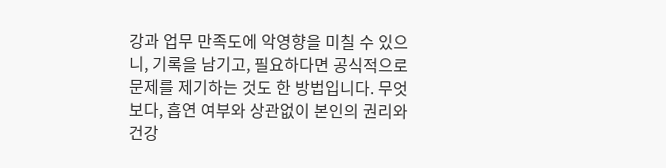강과 업무 만족도에 악영향을 미칠 수 있으니, 기록을 남기고, 필요하다면 공식적으로 문제를 제기하는 것도 한 방법입니다. 무엇보다, 흡연 여부와 상관없이 본인의 권리와 건강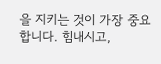을 지키는 것이 가장 중요합니다. 힘내시고,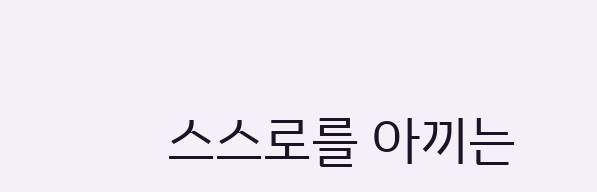스스로를 아끼는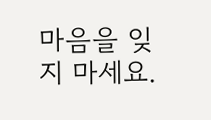마음을 잊지 마세요.